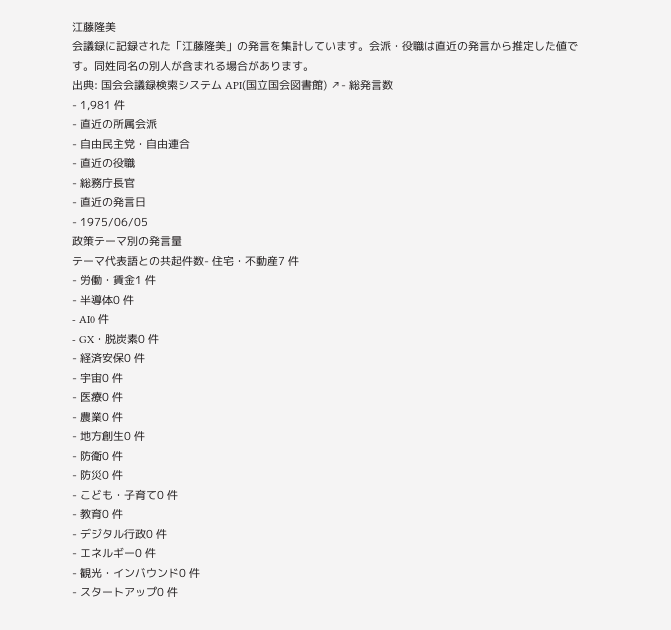江藤隆美
会議録に記録された「江藤隆美」の発言を集計しています。会派・役職は直近の発言から推定した値です。同姓同名の別人が含まれる場合があります。
出典: 国会会議録検索システム API(国立国会図書館) ↗- 総発言数
- 1,981 件
- 直近の所属会派
- 自由民主党・自由連合
- 直近の役職
- 総務庁長官
- 直近の発言日
- 1975/06/05
政策テーマ別の発言量
テーマ代表語との共起件数- 住宅・不動産7 件
- 労働・賃金1 件
- 半導体0 件
- AI0 件
- GX・脱炭素0 件
- 経済安保0 件
- 宇宙0 件
- 医療0 件
- 農業0 件
- 地方創生0 件
- 防衛0 件
- 防災0 件
- こども・子育て0 件
- 教育0 件
- デジタル行政0 件
- エネルギー0 件
- 観光・インバウンド0 件
- スタートアップ0 件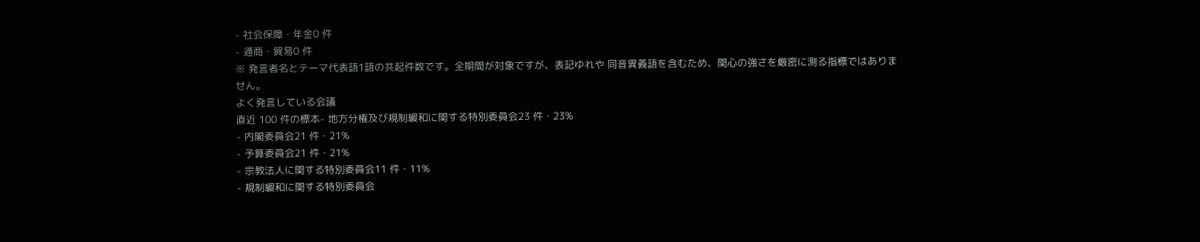- 社会保障・年金0 件
- 通商・貿易0 件
※ 発言者名とテーマ代表語1語の共起件数です。全期間が対象ですが、表記ゆれや 同音異義語を含むため、関心の強さを厳密に測る指標ではありません。
よく発言している会議
直近 100 件の標本- 地方分権及び規制緩和に関する特別委員会23 件・23%
- 内閣委員会21 件・21%
- 予算委員会21 件・21%
- 宗教法人に関する特別委員会11 件・11%
- 規制緩和に関する特別委員会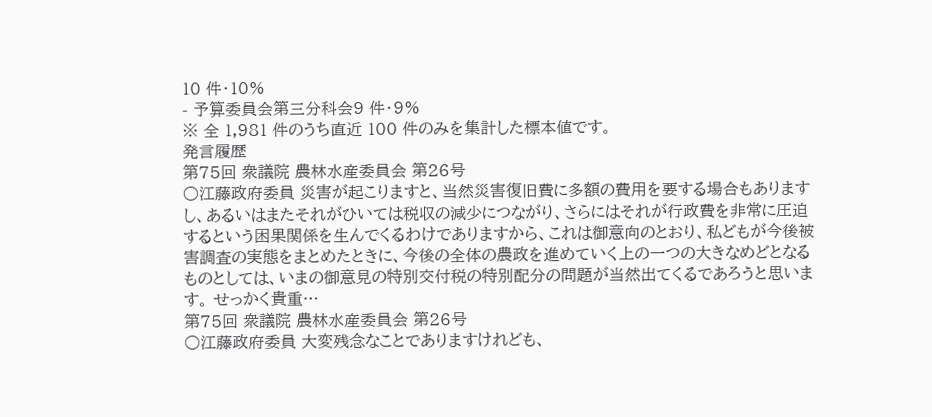10 件・10%
- 予算委員会第三分科会9 件・9%
※ 全 1,981 件のうち直近 100 件のみを集計した標本値です。
発言履歴
第75回 衆議院 農林水産委員会 第26号
○江藤政府委員 災害が起こりますと、当然災害復旧費に多額の費用を要する場合もありますし、あるいはまたそれがひいては税収の減少につながり、さらにはそれが行政費を非常に圧迫するという困果関係を生んでくるわけでありますから、これは御意向のとおり、私どもが今後被害調査の実態をまとめたときに、今後の全体の農政を進めていく上の一つの大きなめどとなるものとしては、いまの御意見の特別交付税の特別配分の問題が当然出てくるであろうと思います。 せっかく貴重…
第75回 衆議院 農林水産委員会 第26号
○江藤政府委員 大変残念なことでありますけれども、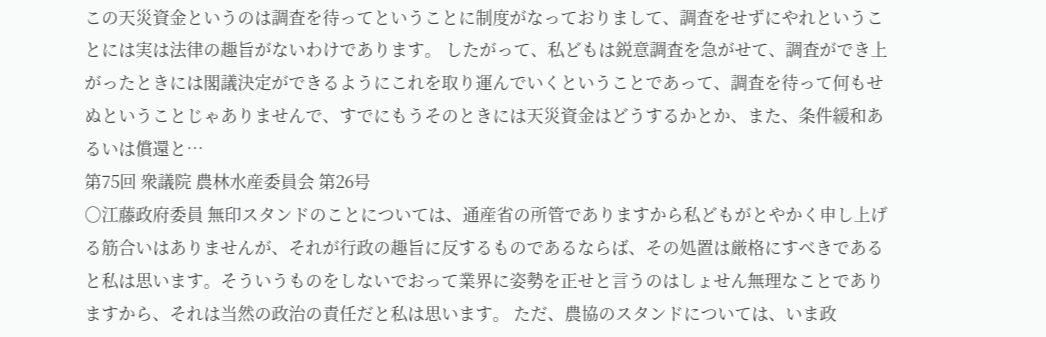この天災資金というのは調査を待ってということに制度がなっておりまして、調査をせずにやれということには実は法律の趣旨がないわけであります。 したがって、私どもは鋭意調査を急がせて、調査ができ上がったときには閣議決定ができるようにこれを取り運んでいくということであって、調査を待って何もせぬということじゃありませんで、すでにもうそのときには天災資金はどうするかとか、また、条件緩和あるいは償還と…
第75回 衆議院 農林水産委員会 第26号
○江藤政府委員 無印スタンドのことについては、通産省の所管でありますから私どもがとやかく申し上げる筋合いはありませんが、それが行政の趣旨に反するものであるならば、その処置は厳格にすべきであると私は思います。そういうものをしないでおって業界に姿勢を正せと言うのはしょせん無理なことでありますから、それは当然の政治の責任だと私は思います。 ただ、農協のスタンドについては、いま政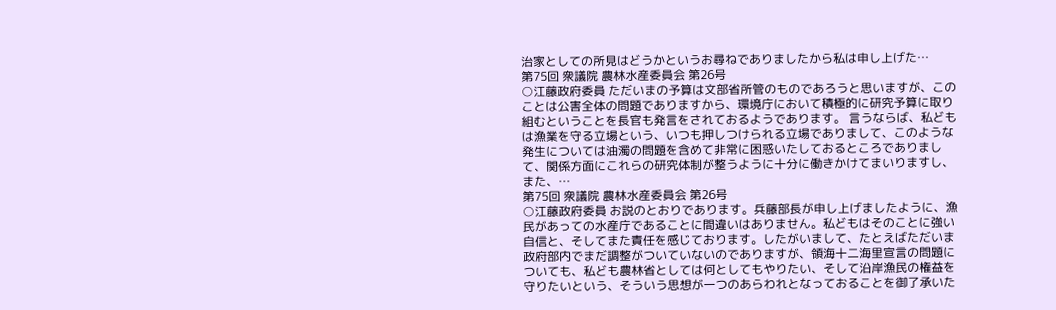治家としての所見はどうかというお尋ねでありましたから私は申し上げた…
第75回 衆議院 農林水産委員会 第26号
○江藤政府委員 ただいまの予算は文部省所管のものであろうと思いますが、このことは公害全体の問題でありますから、環境庁において積極的に研究予算に取り組むということを長官も発言をされておるようであります。 言うならば、私どもは漁業を守る立場という、いつも押しつけられる立場でありまして、このような発生については油濁の問題を含めて非常に困惑いたしておるところでありまして、関係方面にこれらの研究体制が整うように十分に働きかけてまいりますし、また、…
第75回 衆議院 農林水産委員会 第26号
○江藤政府委員 お説のとおりであります。兵藤部長が申し上げましたように、漁民があっての水産庁であることに間違いはありません。私どもはそのことに強い自信と、そしてまた責任を感じております。したがいまして、たとえばただいま政府部内でまだ調整がついていないのでありますが、領海十二海里宣言の問題についても、私ども農林省としては何としてもやりたい、そして沿岸漁民の権益を守りたいという、そういう思想が一つのあらわれとなっておることを御了承いた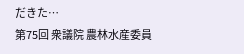だきた…
第75回 衆議院 農林水産委員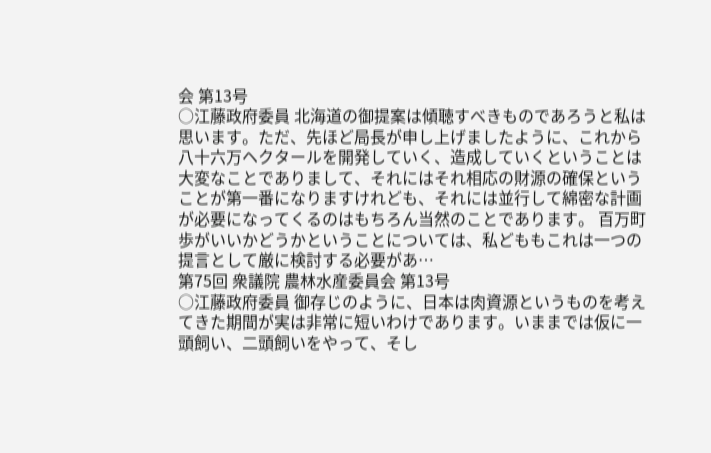会 第13号
○江藤政府委員 北海道の御提案は傾聴すべきものであろうと私は思います。ただ、先ほど局長が申し上げましたように、これから八十六万ヘクタールを開発していく、造成していくということは大変なことでありまして、それにはそれ相応の財源の確保ということが第一番になりますけれども、それには並行して綿密な計画が必要になってくるのはもちろん当然のことであります。 百万町歩がいいかどうかということについては、私どももこれは一つの提言として厳に検討する必要があ…
第75回 衆議院 農林水産委員会 第13号
○江藤政府委員 御存じのように、日本は肉資源というものを考えてきた期間が実は非常に短いわけであります。いままでは仮に一頭飼い、二頭飼いをやって、そし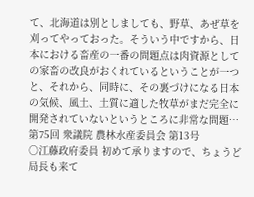て、北海道は別としましても、野草、あぜ草を刈ってやっておった。そういう中ですから、日本における畜産の一番の問題点は肉資源としての家畜の改良がおくれているということが一つと、それから、同時に、その裏づけになる日本の気候、風土、土質に適した牧草がまだ完全に開発されていないというところに非常な問題…
第75回 衆議院 農林水産委員会 第13号
○江藤政府委員 初めて承りますので、ちょうど局長も来て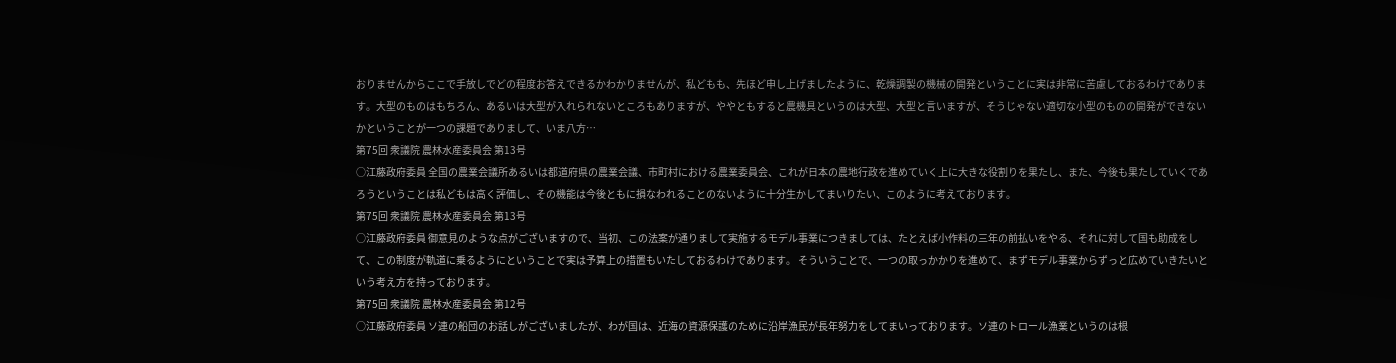おりませんからここで手放しでどの程度お答えできるかわかりませんが、私どもも、先ほど申し上げましたように、乾燥調製の機械の開発ということに実は非常に苦慮しておるわけであります。大型のものはもちろん、あるいは大型が入れられないところもありますが、ややともすると農機具というのは大型、大型と言いますが、そうじゃない適切な小型のものの開発ができないかということが一つの課題でありまして、いま八方…
第75回 衆議院 農林水産委員会 第13号
○江藤政府委員 全国の農業会議所あるいは都道府県の農業会議、市町村における農業委員会、これが日本の農地行政を進めていく上に大きな役割りを果たし、また、今後も果たしていくであろうということは私どもは高く評価し、その機能は今後ともに損なわれることのないように十分生かしてまいりたい、このように考えております。
第75回 衆議院 農林水産委員会 第13号
○江藤政府委員 御意見のような点がございますので、当初、この法案が通りまして実施するモデル事業につきましては、たとえば小作料の三年の前払いをやる、それに対して国も助成をして、この制度が軌道に乗るようにということで実は予算上の措置もいたしておるわけであります。 そういうことで、一つの取っかかりを進めて、まずモデル事業からずっと広めていきたいという考え方を持っております。
第75回 衆議院 農林水産委員会 第12号
○江藤政府委員 ソ連の船団のお話しがございましたが、わが国は、近海の資源保護のために沿岸漁民が長年努力をしてまいっております。ソ連のトロール漁業というのは根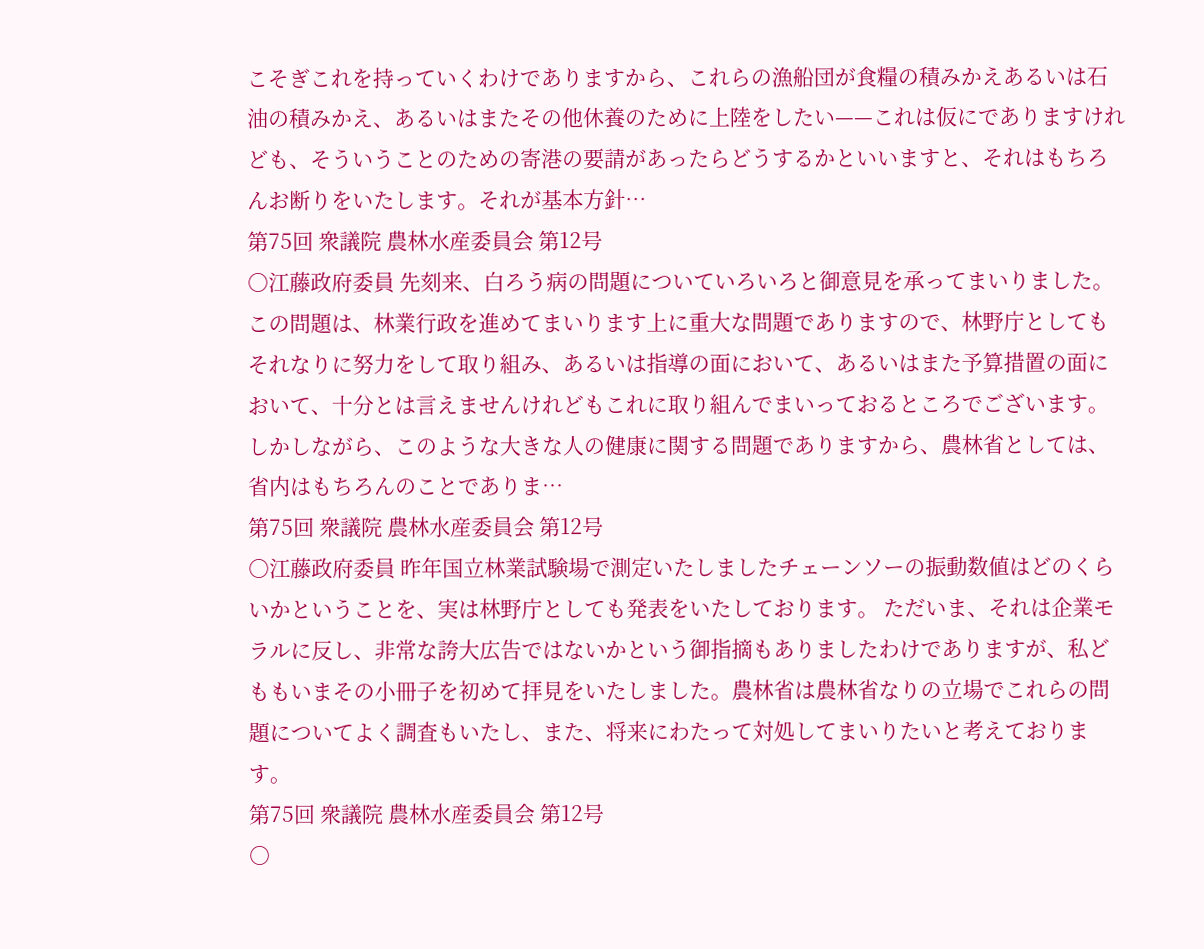こそぎこれを持っていくわけでありますから、これらの漁船団が食糧の積みかえあるいは石油の積みかえ、あるいはまたその他休養のために上陸をしたい——これは仮にでありますけれども、そういうことのための寄港の要請があったらどうするかといいますと、それはもちろんお断りをいたします。それが基本方針…
第75回 衆議院 農林水産委員会 第12号
○江藤政府委員 先刻来、白ろう病の問題についていろいろと御意見を承ってまいりました。この問題は、林業行政を進めてまいります上に重大な問題でありますので、林野庁としてもそれなりに努力をして取り組み、あるいは指導の面において、あるいはまた予算措置の面において、十分とは言えませんけれどもこれに取り組んでまいっておるところでございます。しかしながら、このような大きな人の健康に関する問題でありますから、農林省としては、省内はもちろんのことでありま…
第75回 衆議院 農林水産委員会 第12号
○江藤政府委員 昨年国立林業試験場で測定いたしましたチェーンソーの振動数値はどのくらいかということを、実は林野庁としても発表をいたしております。 ただいま、それは企業モラルに反し、非常な誇大広告ではないかという御指摘もありましたわけでありますが、私どももいまその小冊子を初めて拝見をいたしました。農林省は農林省なりの立場でこれらの問題についてよく調査もいたし、また、将来にわたって対処してまいりたいと考えております。
第75回 衆議院 農林水産委員会 第12号
○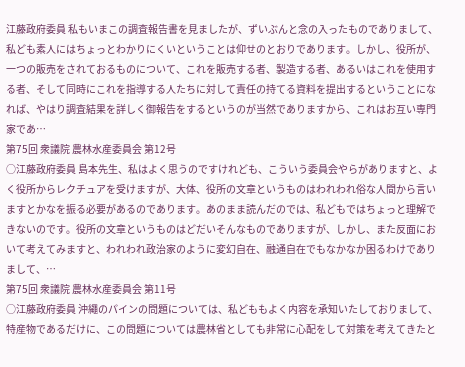江藤政府委員 私もいまこの調査報告書を見ましたが、ずいぶんと念の入ったものでありまして、私ども素人にはちょっとわかりにくいということは仰せのとおりであります。しかし、役所が、一つの販売をされておるものについて、これを販売する者、製造する者、あるいはこれを使用する者、そして同時にこれを指導する人たちに対して責任の持てる資料を提出するということになれば、やはり調査結果を詳しく御報告をするというのが当然でありますから、これはお互い専門家であ…
第75回 衆議院 農林水産委員会 第12号
○江藤政府委員 島本先生、私はよく思うのですけれども、こういう委員会やらがありますと、よく役所からレクチュアを受けますが、大体、役所の文章というものはわれわれ俗な人間から言いますとかなを振る必要があるのであります。あのまま読んだのでは、私どもではちょっと理解できないのです。役所の文章というものはどだいそんなものでありますが、しかし、また反面において考えてみますと、われわれ政治家のように変幻自在、融通自在でもなかなか困るわけでありまして、…
第75回 衆議院 農林水産委員会 第11号
○江藤政府委員 沖繩のパインの問題については、私どももよく内容を承知いたしておりまして、特産物であるだけに、この問題については農林省としても非常に心配をして対策を考えてきたと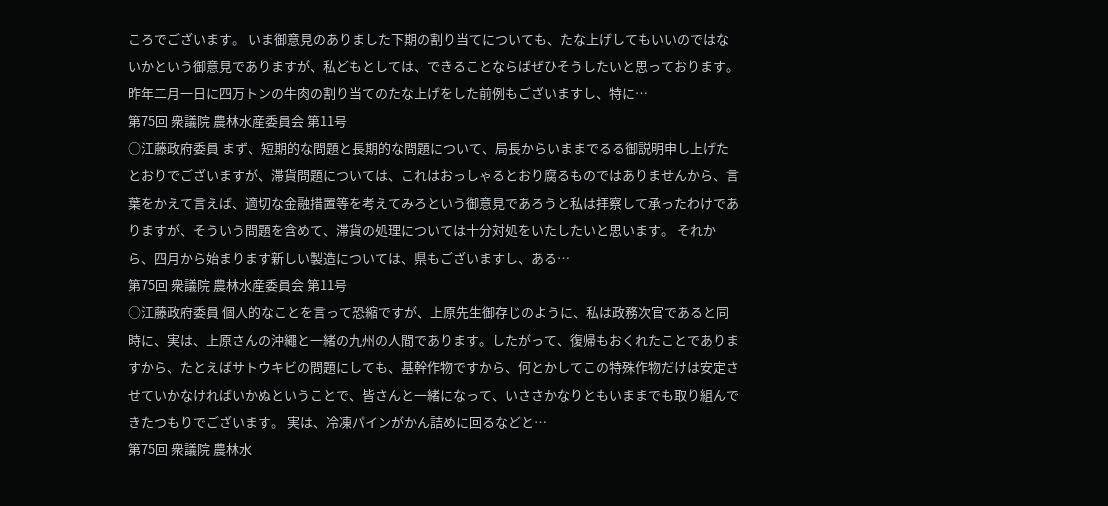ころでございます。 いま御意見のありました下期の割り当てについても、たな上げしてもいいのではないかという御意見でありますが、私どもとしては、できることならばぜひそうしたいと思っております。昨年二月一日に四万トンの牛肉の割り当てのたな上げをした前例もございますし、特に…
第75回 衆議院 農林水産委員会 第11号
○江藤政府委員 まず、短期的な問題と長期的な問題について、局長からいままでるる御説明申し上げたとおりでございますが、滞貨問題については、これはおっしゃるとおり腐るものではありませんから、言葉をかえて言えば、適切な金融措置等を考えてみろという御意見であろうと私は拝察して承ったわけでありますが、そういう問題を含めて、滞貨の処理については十分対処をいたしたいと思います。 それから、四月から始まります新しい製造については、県もございますし、ある…
第75回 衆議院 農林水産委員会 第11号
○江藤政府委員 個人的なことを言って恐縮ですが、上原先生御存じのように、私は政務次官であると同時に、実は、上原さんの沖繩と一緒の九州の人間であります。したがって、復帰もおくれたことでありますから、たとえばサトウキビの問題にしても、基幹作物ですから、何とかしてこの特殊作物だけは安定させていかなければいかぬということで、皆さんと一緒になって、いささかなりともいままでも取り組んできたつもりでございます。 実は、冷凍パインがかん詰めに回るなどと…
第75回 衆議院 農林水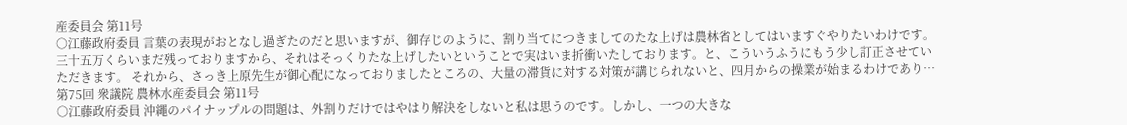産委員会 第11号
○江藤政府委員 言葉の表現がおとなし過ぎたのだと思いますが、御存じのように、割り当てにつきましてのたな上げは農林省としてはいますぐやりたいわけです。三十五万くらいまだ残っておりますから、それはそっくりたな上げしたいということで実はいま折衝いたしております。と、こういうふうにもう少し訂正させていただきます。 それから、さっき上原先生が御心配になっておりましたところの、大量の滞貨に対する対策が講じられないと、四月からの操業が始まるわけであり…
第75回 衆議院 農林水産委員会 第11号
○江藤政府委員 沖繩のパイナップルの問題は、外割りだけではやはり解決をしないと私は思うのです。しかし、一つの大きな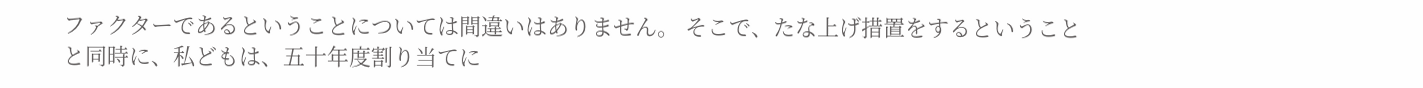ファクターであるということについては間違いはありません。 そこで、たな上げ措置をするということと同時に、私どもは、五十年度割り当てに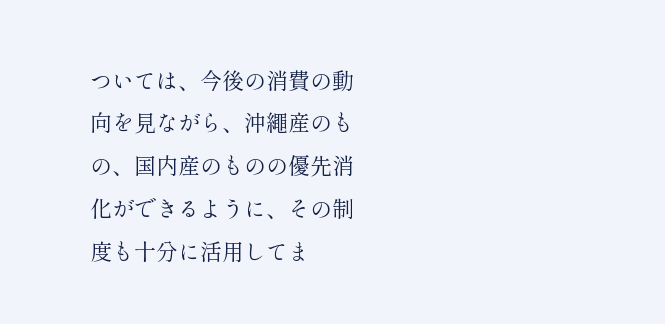ついては、今後の消費の動向を見ながら、沖繩産のもの、国内産のものの優先消化ができるように、その制度も十分に活用してま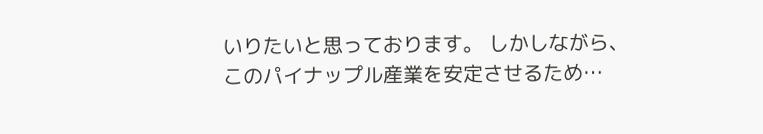いりたいと思っております。 しかしながら、このパイナップル産業を安定させるため…